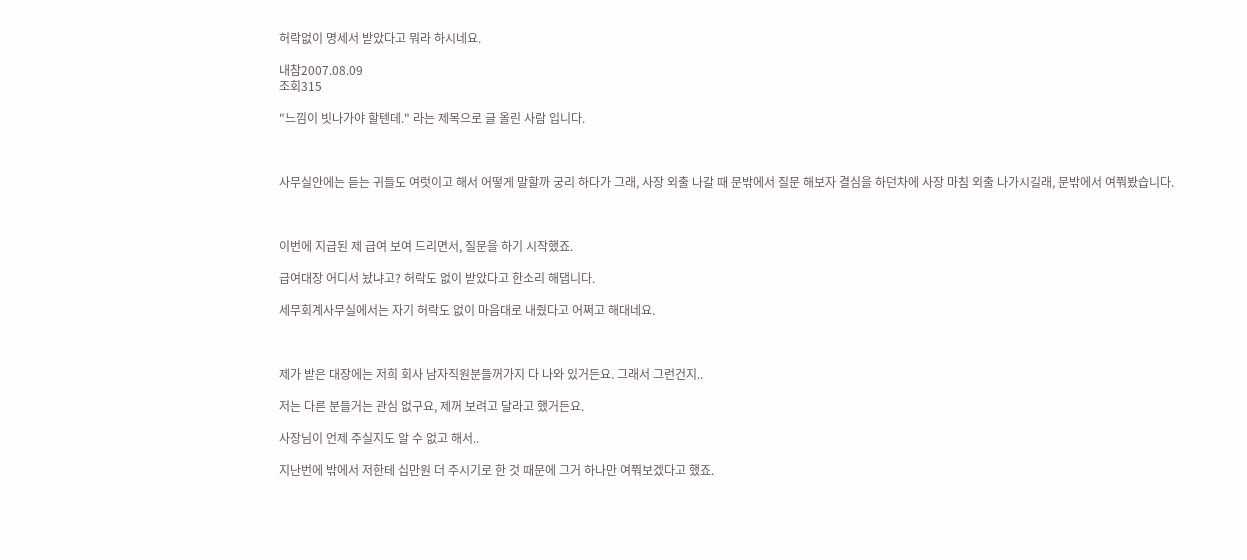허락없이 명세서 받았다고 뭐라 하시네요.

내참2007.08.09
조회315

"느낌이 빗나가야 할텐데." 라는 제목으로 글 올린 사람 입니다.



사무실안에는 듣는 귀들도 여럿이고 해서 어떻게 말할까 궁리 하다가 그래, 사장 외출 나갈 때 문밖에서 질문 해보자 결심을 하던차에 사장 마침 외출 나가시길래, 문밖에서 여쭤봤습니다.



이번에 지급된 제 급여 보여 드리면서, 질문을 하기 시작했죠.

급여대장 어디서 놨냐고? 허락도 없이 받았다고 한소리 해댑니다.

세무회계사무실에서는 자기 허락도 없이 마음대로 내줬다고 어쩌고 해대네요.



제가 받은 대장에는 저희 회사 남자직원분들꺼가지 다 나와 있거든요. 그래서 그런건지..

저는 다른 분들거는 관심 없구요, 제꺼 보려고 달라고 했거든요.

사장님이 언제 주실지도 알 수 없고 해서..

지난번에 밖에서 저한테 십만원 더 주시기로 한 것 때문에 그거 하나만 여쭤보겠다고 했죠.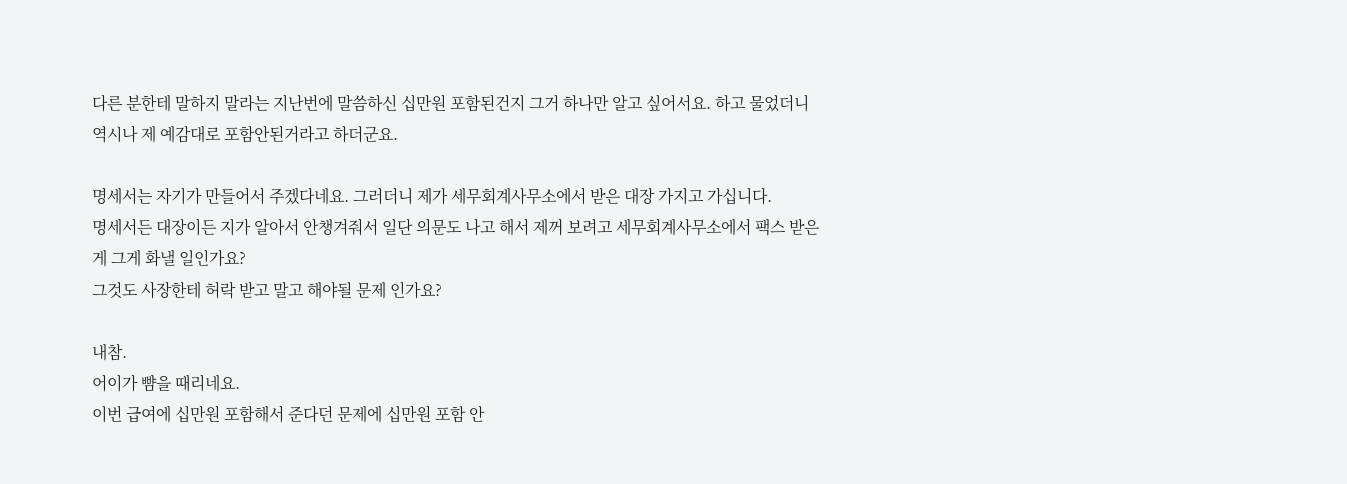다른 분한테 말하지 말라는 지난번에 말씀하신 십만원 포함된건지 그거 하나만 알고 싶어서요. 하고 물었더니 역시나 제 예감대로 포함안된거라고 하더군요.

명세서는 자기가 만들어서 주겠다네요. 그러더니 제가 세무회계사무소에서 받은 대장 가지고 가십니다.
명세서든 대장이든 지가 알아서 안챙겨줘서 일단 의문도 나고 해서 제꺼 보려고 세무회계사무소에서 팩스 받은게 그게 화낼 일인가요?
그것도 사장한테 허락 받고 말고 해야될 문제 인가요?

내참.
어이가 뺨을 때리네요.
이번 급여에 십만원 포함해서 준다던 문제에 십만원 포함 안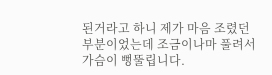된거라고 하니 제가 마음 조렸던 부분이었는데 조금이나마 풀려서 가슴이 뻥뚤립니다.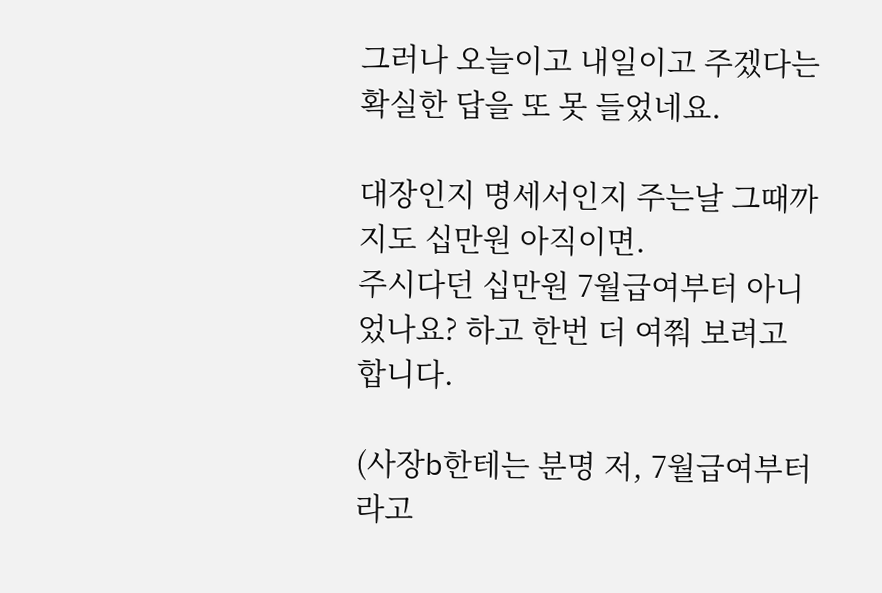그러나 오늘이고 내일이고 주겠다는 확실한 답을 또 못 들었네요.

대장인지 명세서인지 주는날 그때까지도 십만원 아직이면.
주시다던 십만원 7월급여부터 아니었나요? 하고 한번 더 여쭤 보려고 합니다.

(사장b한테는 분명 저, 7월급여부터라고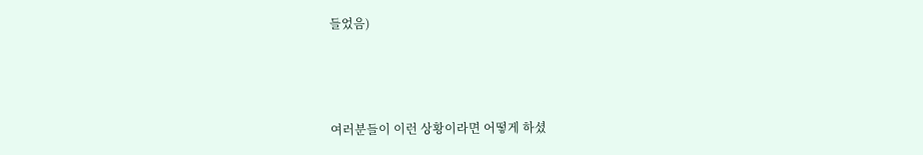들었음)



여러분들이 이런 상황이라면 어떻게 하셨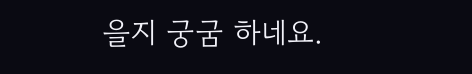을지 궁굼 하네요.